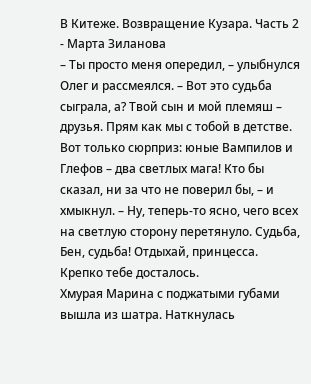В Китеже. Возвращение Кузара. Часть 2 - Марта Зиланова
– Ты просто меня опередил, – улыбнулся Олег и рассмеялся. – Вот это судьба сыграла, а? Твой сын и мой племяш – друзья. Прям как мы с тобой в детстве. Вот только сюрприз: юные Вампилов и Глефов – два светлых мага! Кто бы сказал, ни за что не поверил бы, – и хмыкнул. – Ну, теперь-то ясно, чего всех на светлую сторону перетянуло. Судьба, Бен, судьба! Отдыхай, принцесса. Крепко тебе досталось.
Хмурая Марина с поджатыми губами вышла из шатра. Наткнулась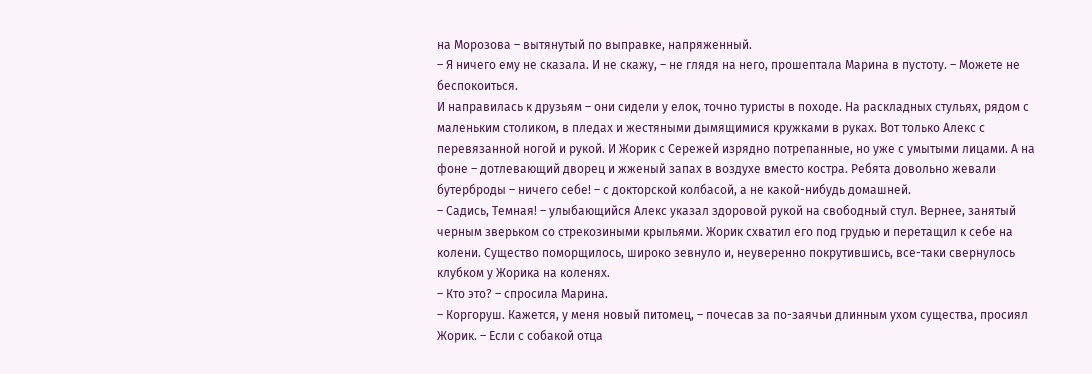на Морозова – вытянутый по выправке, напряженный.
– Я ничего ему не сказала. И не скажу, – не глядя на него, прошептала Марина в пустоту. – Можете не беспокоиться.
И направилась к друзьям – они сидели у елок, точно туристы в походе. На раскладных стульях, рядом с маленьким столиком, в пледах и жестяными дымящимися кружками в руках. Вот только Алекс с перевязанной ногой и рукой. И Жорик с Сережей изрядно потрепанные, но уже с умытыми лицами. А на фоне – дотлевающий дворец и жженый запах в воздухе вместо костра. Ребята довольно жевали бутерброды – ничего себе! – с докторской колбасой, а не какой-нибудь домашней.
– Садись, Темная! – улыбающийся Алекс указал здоровой рукой на свободный стул. Вернее, занятый черным зверьком со стрекозиными крыльями. Жорик схватил его под грудью и перетащил к себе на колени. Существо поморщилось, широко зевнуло и, неуверенно покрутившись, все-таки свернулось клубком у Жорика на коленях.
– Кто это? – спросила Марина.
– Коргоруш. Кажется, у меня новый питомец, – почесав за по-заячьи длинным ухом существа, просиял Жорик. – Если с собакой отца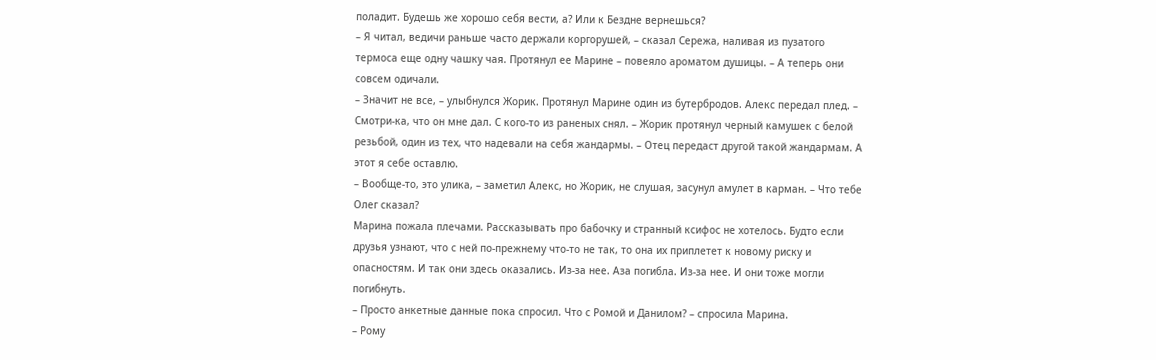поладит. Будешь же хорошо себя вести, а? Или к Бездне вернешься?
– Я читал, ведичи раньше часто держали коргорушей, – сказал Сережа, наливая из пузатого термоса еще одну чашку чая. Протянул ее Марине – повеяло ароматом душицы. – А теперь они совсем одичали.
– Значит не все, – улыбнулся Жорик. Протянул Марине один из бутербродов. Алекс передал плед. – Смотри-ка, что он мне дал. С кого-то из раненых снял. – Жорик протянул черный камушек с белой резьбой, один из тех, что надевали на себя жандармы. – Отец передаст другой такой жандармам. А этот я себе оставлю.
– Вообще-то, это улика, – заметил Алекс, но Жорик, не слушая, засунул амулет в карман. – Что тебе Олег сказал?
Марина пожала плечами. Рассказывать про бабочку и странный ксифос не хотелось. Будто если друзья узнают, что с ней по-прежнему что-то не так, то она их приплетет к новому риску и опасностям. И так они здесь оказались. Из-за нее. Аза погибла. Из-за нее. И они тоже могли погибнуть.
– Просто анкетные данные пока спросил. Что с Ромой и Данилом? – спросила Марина.
– Рому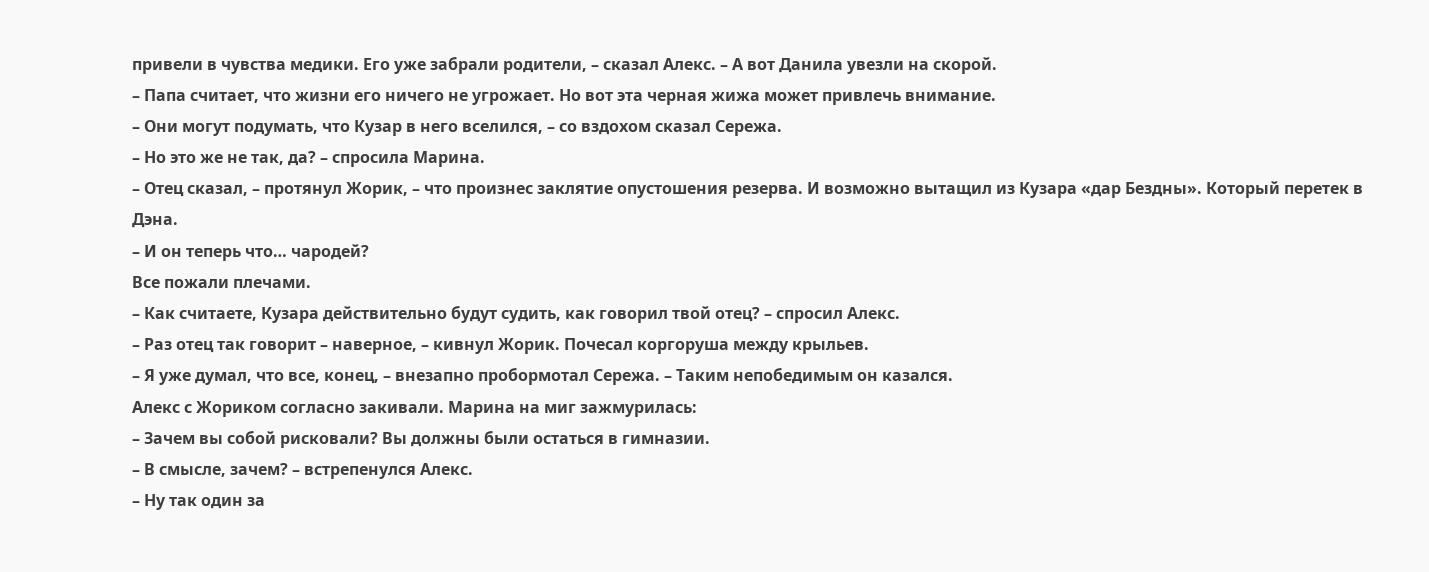привели в чувства медики. Его уже забрали родители, – сказал Алекс. – А вот Данила увезли на скорой.
– Папа считает, что жизни его ничего не угрожает. Но вот эта черная жижа может привлечь внимание.
– Они могут подумать, что Кузар в него вселился, – со вздохом сказал Сережа.
– Но это же не так, да? – спросила Марина.
– Отец сказал, – протянул Жорик, – что произнес заклятие опустошения резерва. И возможно вытащил из Кузара «дар Бездны». Который перетек в Дэна.
– И он теперь что… чародей?
Все пожали плечами.
– Как считаете, Кузара действительно будут судить, как говорил твой отец? – спросил Алекс.
– Раз отец так говорит – наверное, – кивнул Жорик. Почесал коргоруша между крыльев.
– Я уже думал, что все, конец, – внезапно пробормотал Сережа. – Таким непобедимым он казался.
Алекс с Жориком согласно закивали. Марина на миг зажмурилась:
– Зачем вы собой рисковали? Вы должны были остаться в гимназии.
– В смысле, зачем? – встрепенулся Алекс.
– Ну так один за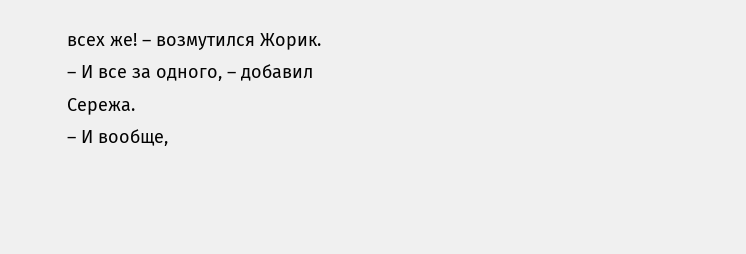всех же! – возмутился Жорик.
– И все за одного, – добавил Сережа.
– И вообще,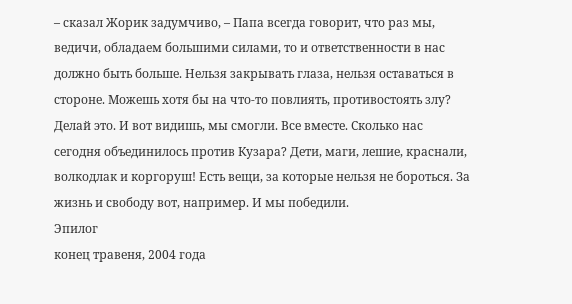– сказал Жорик задумчиво, – Папа всегда говорит, что раз мы, ведичи, обладаем большими силами, то и ответственности в нас должно быть больше. Нельзя закрывать глаза, нельзя оставаться в стороне. Можешь хотя бы на что-то повлиять, противостоять злу? Делай это. И вот видишь, мы смогли. Все вместе. Сколько нас сегодня объединилось против Кузара? Дети, маги, лешие, краснали, волкодлак и коргоруш! Есть вещи, за которые нельзя не бороться. За жизнь и свободу вот, например. И мы победили.
Эпилог
конец травеня, 2004 года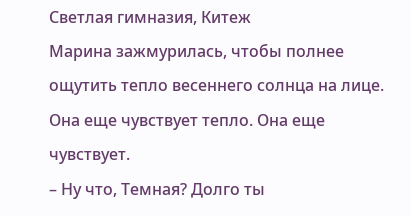Светлая гимназия, Китеж
Марина зажмурилась, чтобы полнее ощутить тепло весеннего солнца на лице. Она еще чувствует тепло. Она еще чувствует.
– Ну что, Темная? Долго ты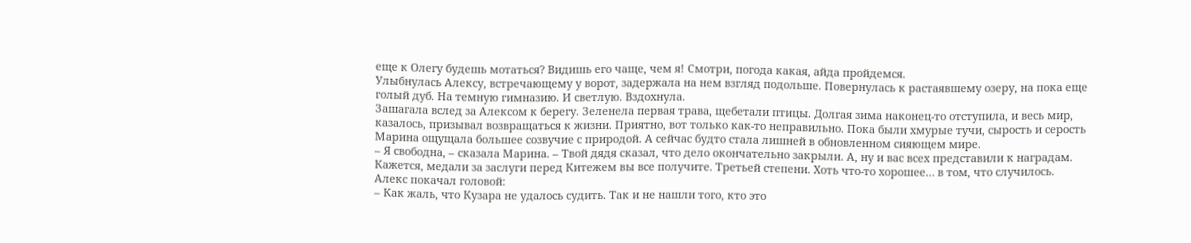еще к Олегу будешь мотаться? Видишь его чаще, чем я! Смотри, погода какая, айда пройдемся.
Улыбнулась Алексу, встречающему у ворот, задержала на нем взгляд подольше. Повернулась к растаявшему озеру, на пока еще голый дуб. На темную гимназию. И светлую. Вздохнула.
Зашагала вслед за Алексом к берегу. Зеленела первая трава, щебетали птицы. Долгая зима наконец-то отступила, и весь мир, казалось, призывал возвращаться к жизни. Приятно, вот только как-то неправильно. Пока были хмурые тучи, сырость и серость Марина ощущала большее созвучие с природой. А сейчас будто стала лишней в обновленном сияющем мире.
– Я свободна, – сказала Марина. – Твой дядя сказал, что дело окончательно закрыли. А, ну и вас всех представили к наградам. Кажется, медали за заслуги перед Китежем вы все получите. Третьей степени. Хоть что-то хорошее… в том, что случилось.
Алекс покачал головой:
– Как жаль, что Кузара не удалось судить. Так и не нашли того, кто это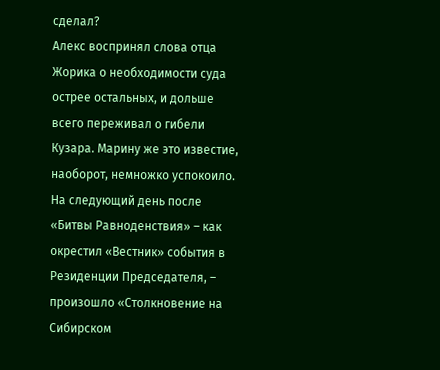сделал?
Алекс воспринял слова отца Жорика о необходимости суда острее остальных, и дольше всего переживал о гибели Кузара. Марину же это известие, наоборот, немножко успокоило.
На следующий день после «Битвы Равноденствия» – как окрестил «Вестник» события в Резиденции Председателя, – произошло «Столкновение на Сибирском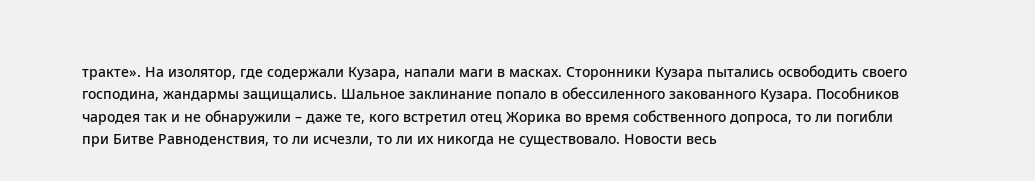тракте». На изолятор, где содержали Кузара, напали маги в масках. Сторонники Кузара пытались освободить своего господина, жандармы защищались. Шальное заклинание попало в обессиленного закованного Кузара. Пособников чародея так и не обнаружили – даже те, кого встретил отец Жорика во время собственного допроса, то ли погибли при Битве Равноденствия, то ли исчезли, то ли их никогда не существовало. Новости весь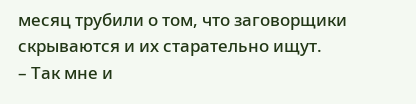месяц трубили о том, что заговорщики скрываются и их старательно ищут.
– Так мне и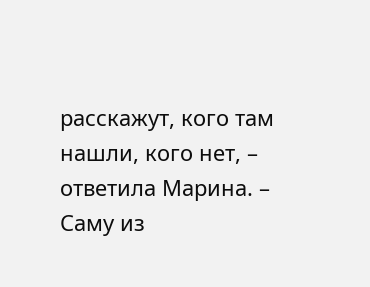расскажут, кого там нашли, кого нет, – ответила Марина. – Саму из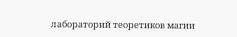лабораторий теоретиков магии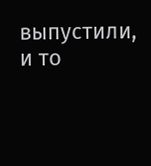выпустили, и то